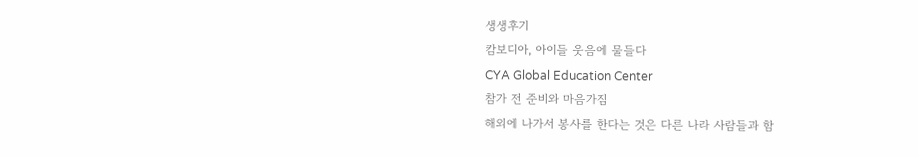생생후기
캄보디아, 아이들 웃음에 물들다
CYA Global Education Center
참가 전 준비와 마음가짐
해외에 나가서 봉사를 한다는 것은 다른 나라 사람들과 함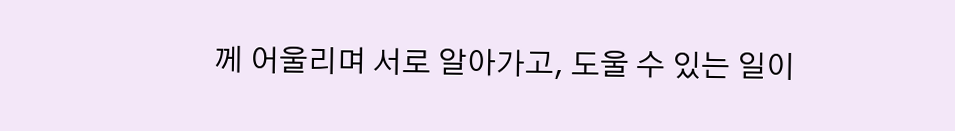께 어울리며 서로 알아가고, 도울 수 있는 일이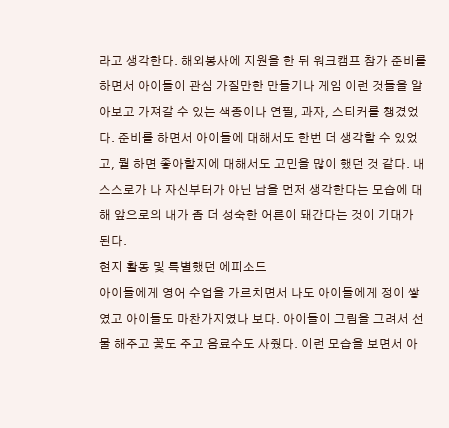라고 생각한다. 해외봉사에 지원을 한 뒤 워크캠프 참가 준비를 하면서 아이들이 관심 가질만한 만들기나 게임 이런 것들을 알아보고 가져갈 수 있는 색종이나 연필, 과자, 스티커를 챙겼었다. 준비를 하면서 아이들에 대해서도 한번 더 생각할 수 있었고, 뭘 하면 좋아할지에 대해서도 고민을 많이 했던 것 같다. 내 스스로가 나 자신부터가 아닌 남을 먼저 생각한다는 모습에 대해 앞으로의 내가 좀 더 성숙한 어른이 돼간다는 것이 기대가 된다.
현지 활동 및 특별했던 에피소드
아이들에게 영어 수업을 가르치면서 나도 아이들에게 정이 쌓였고 아이들도 마찬가지였나 보다. 아이들이 그림을 그려서 선물 해주고 꽃도 주고 음료수도 사줬다. 이런 모습을 보면서 아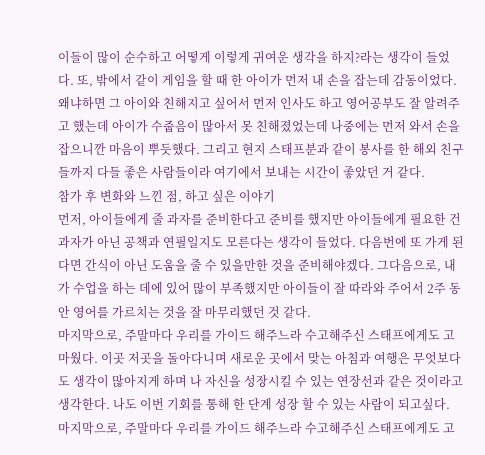이들이 많이 순수하고 어떻게 이렇게 귀여운 생각을 하지?라는 생각이 들었다. 또, 밖에서 같이 게임을 할 때 한 아이가 먼저 내 손을 잡는데 감동이었다. 왜냐하면 그 아이와 친해지고 싶어서 먼저 인사도 하고 영어공부도 잘 알려주고 했는데 아이가 수줍음이 많아서 못 친해졌었는데 나중에는 먼저 와서 손을 잡으니깐 마음이 뿌듯했다. 그리고 현지 스태프분과 같이 봉사를 한 해외 친구들까지 다들 좋은 사람들이라 여기에서 보내는 시간이 좋았던 거 같다.
참가 후 변화와 느낀 점, 하고 싶은 이야기
먼저, 아이들에게 줄 과자를 준비한다고 준비를 했지만 아이들에게 필요한 건 과자가 아닌 공책과 연필일지도 모른다는 생각이 들었다. 다음번에 또 가게 된다면 간식이 아닌 도움을 줄 수 있을만한 것을 준비해야겠다. 그다음으로, 내가 수업을 하는 데에 있어 많이 부족했지만 아이들이 잘 따라와 주어서 2주 동안 영어를 가르치는 것을 잘 마무리했던 것 같다.
마지막으로, 주말마다 우리를 가이드 해주느라 수고해주신 스태프에게도 고마웠다. 이곳 저곳을 돌아다니며 새로운 곳에서 맞는 아침과 여행은 무엇보다도 생각이 많아지게 하며 나 자신을 성장시킬 수 있는 연장선과 같은 것이라고 생각한다. 나도 이번 기회를 통해 한 단계 성장 할 수 있는 사람이 되고싶다.
마지막으로, 주말마다 우리를 가이드 해주느라 수고해주신 스태프에게도 고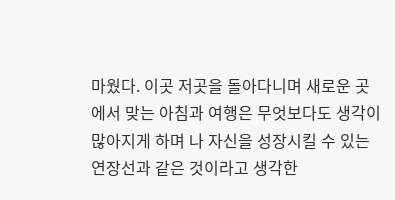마웠다. 이곳 저곳을 돌아다니며 새로운 곳에서 맞는 아침과 여행은 무엇보다도 생각이 많아지게 하며 나 자신을 성장시킬 수 있는 연장선과 같은 것이라고 생각한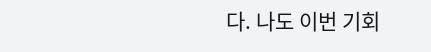다. 나도 이번 기회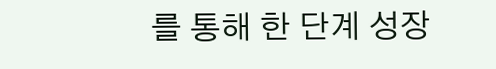를 통해 한 단계 성장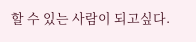할 수 있는 사람이 되고싶다.